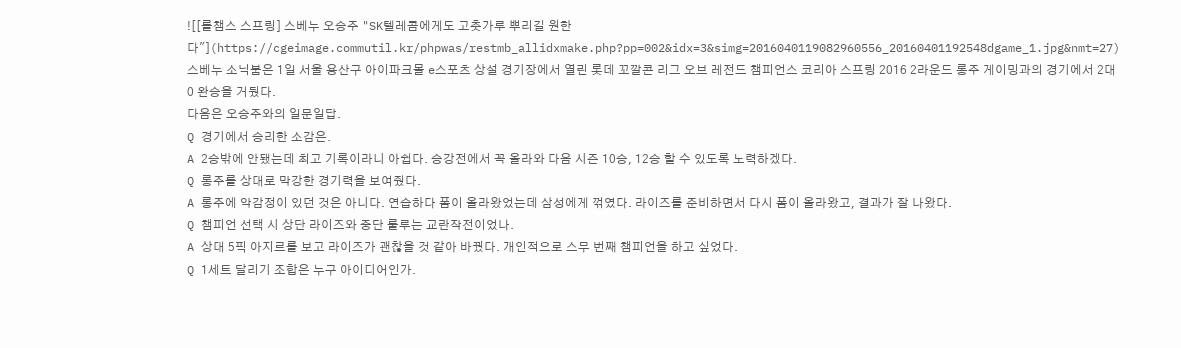![[롤챔스 스프링] 스베누 오승주 "SK텔레콤에게도 고춧가루 뿌리길 원한다"](https://cgeimage.commutil.kr/phpwas/restmb_allidxmake.php?pp=002&idx=3&simg=2016040119082960556_20160401192548dgame_1.jpg&nmt=27)
스베누 소닉붐은 1일 서울 용산구 아이파크몰 e스포츠 상설 경기장에서 열린 롯데 꼬깔콘 리그 오브 레전드 챔피언스 코리아 스프링 2016 2라운드 롱주 게이밍과의 경기에서 2대0 완승을 거뒀다.
다음은 오승주와의 일문일답.
Q 경기에서 승리한 소감은.
A 2승밖에 안됐는데 최고 기록이라니 아쉽다. 승강전에서 꼭 올라와 다음 시즌 10승, 12승 할 수 있도록 노력하겠다.
Q 롱주를 상대로 막강한 경기력을 보여줬다.
A 롱주에 악감정이 있던 것은 아니다. 연습하다 폼이 올라왔었는데 삼성에게 꺾였다. 라이즈를 준비하면서 다시 폼이 올라왔고, 결과가 잘 나왔다.
Q 챔피언 선택 시 상단 라이즈와 중단 룰루는 교란작전이었나.
A 상대 5픽 아지르를 보고 라이즈가 괜찮을 것 같아 바꿨다. 개인적으로 스무 번째 챔피언을 하고 싶었다.
Q 1세트 달리기 조합은 누구 아이디어인가.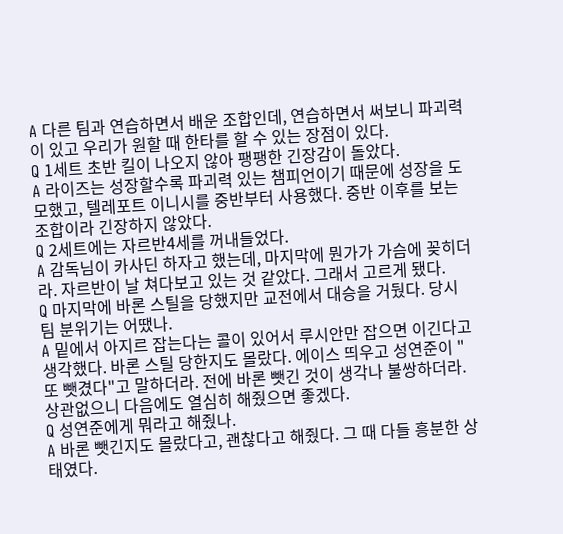A 다른 팀과 연습하면서 배운 조합인데, 연습하면서 써보니 파괴력이 있고 우리가 원할 때 한타를 할 수 있는 장점이 있다.
Q 1세트 초반 킬이 나오지 않아 팽팽한 긴장감이 돌았다.
A 라이즈는 성장할수록 파괴력 있는 챔피언이기 때문에 성장을 도모했고, 텔레포트 이니시를 중반부터 사용했다. 중반 이후를 보는 조합이라 긴장하지 않았다.
Q 2세트에는 자르반4세를 꺼내들었다.
A 감독님이 카사딘 하자고 했는데, 마지막에 뭔가가 가슴에 꽂히더라. 자르반이 날 쳐다보고 있는 것 같았다. 그래서 고르게 됐다.
Q 마지막에 바론 스틸을 당했지만 교전에서 대승을 거뒀다. 당시 팀 분위기는 어땠나.
A 밑에서 아지르 잡는다는 콜이 있어서 루시안만 잡으면 이긴다고 생각했다. 바론 스틸 당한지도 몰랐다. 에이스 띄우고 성연준이 "또 뺏겼다"고 말하더라. 전에 바론 뺏긴 것이 생각나 불쌍하더라. 상관없으니 다음에도 열심히 해줬으면 좋겠다.
Q 성연준에게 뭐라고 해줬나.
A 바론 뺏긴지도 몰랐다고, 괜찮다고 해줬다. 그 때 다들 흥분한 상태였다.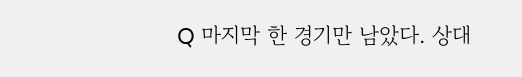Q 마지막 한 경기만 남았다. 상대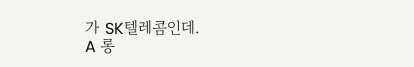가 SK텔레콤인데.
A 롱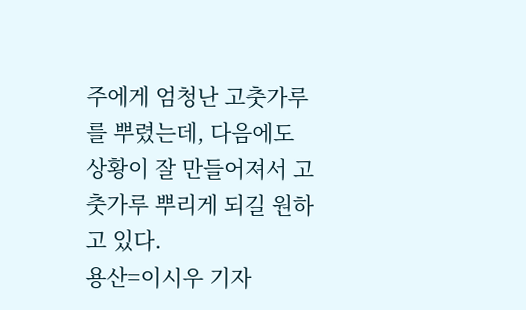주에게 엄청난 고춧가루를 뿌렸는데, 다음에도 상황이 잘 만들어져서 고춧가루 뿌리게 되길 원하고 있다.
용산=이시우 기자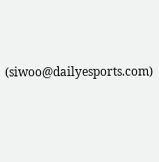(siwoo@dailyesports.com)